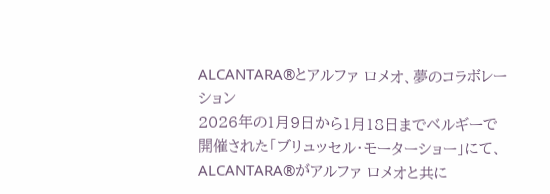ALCANTARA®とアルファ ロメオ、夢のコラボレーション
2026年の1月9日から1月18日までベルギーで開催された「ブリュッセル・モーターショー」にて、ALCANTARA®がアルファ ロメオと共に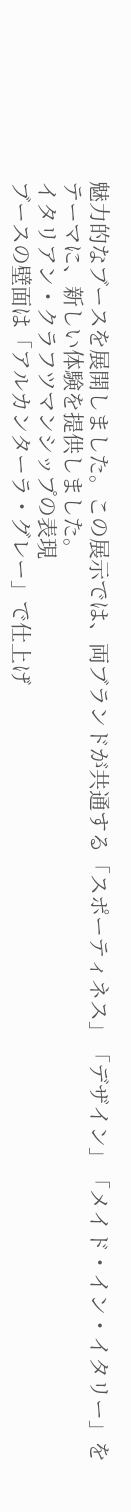魅力的なブースを展開しました。この展示では、両ブランドが共通する「スポーティネス」「デザイン」「メイド・イン・イタリー」をテーマに、新しい体験を提供しました。
イタリアン・クラフツマンシップの表現
ブースの壁面は「アルカンターラ・グレー」で仕上げ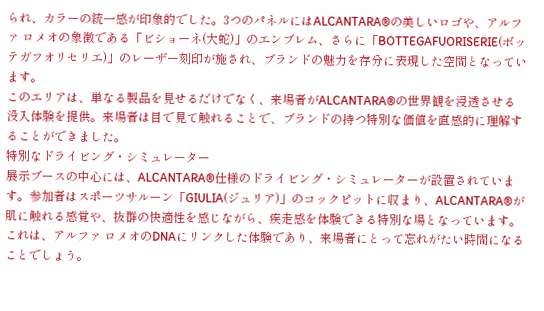られ、カラーの統一感が印象的でした。3つのパネルにはALCANTARA®の美しいロゴや、アルファ ロメオの象徴である「ビショーネ(大蛇)」のエンブレム、さらに「BOTTEGAFUORISERIE(ボッテガフオリセリエ)」のレーザー刻印が施され、ブランドの魅力を存分に表現した空間となっています。
このエリアは、単なる製品を見せるだけでなく、来場者がALCANTARA®の世界観を浸透させる没入体験を提供。来場者は目で見て触れることで、ブランドの持つ特別な価値を直感的に理解することができました。
特別なドライビング・シミュレーター
展示ブースの中心には、ALCANTARA®仕様のドライビング・シミュレーターが設置されています。参加者はスポーツサルーン「GIULIA(ジュリア)」のコックピットに収まり、ALCANTARA®が肌に触れる感覚や、抜群の快適性を感じながら、疾走感を体験できる特別な場となっています。これは、アルファ ロメオのDNAにリンクした体験であり、来場者にとって忘れがたい時間になることでしょう。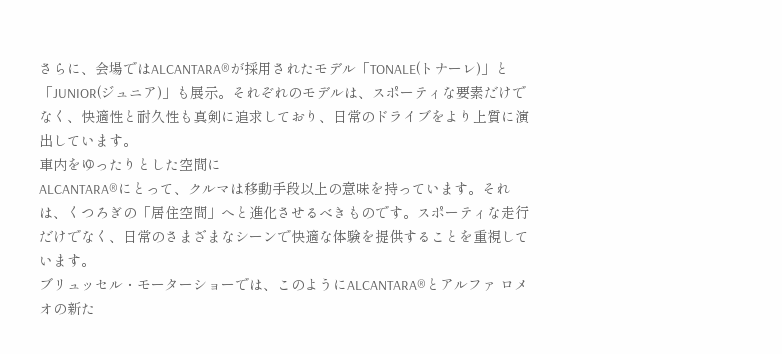さらに、会場ではALCANTARA®が採用されたモデル「TONALE(トナーレ)」と「JUNIOR(ジュニア)」も展示。それぞれのモデルは、スポーティな要素だけでなく、快適性と耐久性も真剣に追求しており、日常のドライブをより上質に演出しています。
車内をゆったりとした空間に
ALCANTARA®にとって、クルマは移動手段以上の意味を持っています。それは、くつろぎの「居住空間」へと進化させるべきものです。スポーティな走行だけでなく、日常のさまざまなシーンで快適な体験を提供することを重視しています。
ブリュッセル・モーターショーでは、このようにALCANTARA®とアルファ ロメオの新た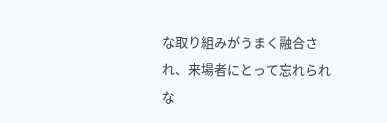な取り組みがうまく融合され、来場者にとって忘れられな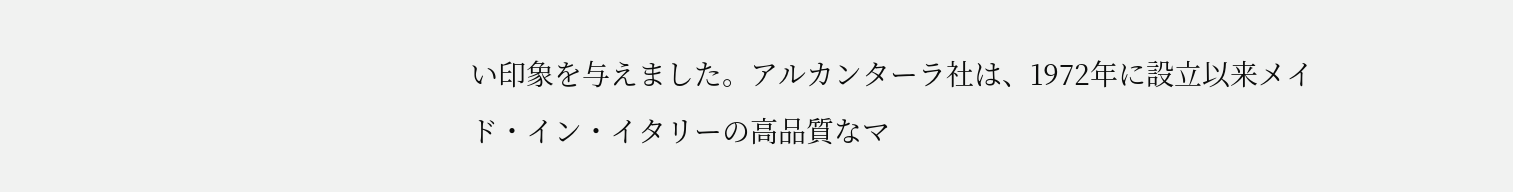い印象を与えました。アルカンターラ社は、1972年に設立以来メイド・イン・イタリーの高品質なマ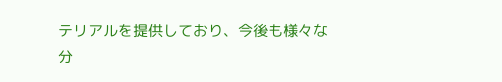テリアルを提供しており、今後も様々な分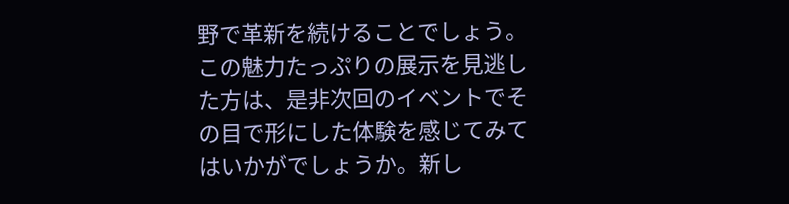野で革新を続けることでしょう。
この魅力たっぷりの展示を見逃した方は、是非次回のイベントでその目で形にした体験を感じてみてはいかがでしょうか。新し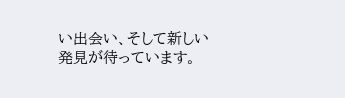い出会い、そして新しい発見が待っています。